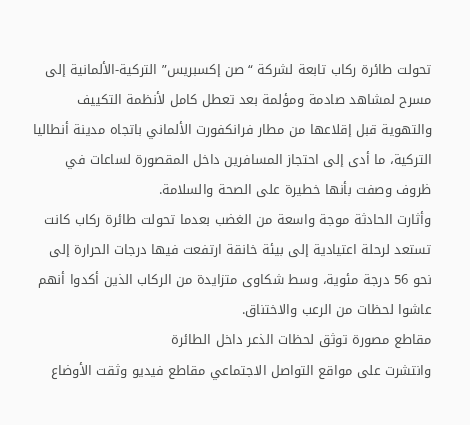تحولت طائرة ركاب تابعة لشركة “صن إكسبريس” التركية-الألمانية إلى مسرح لمشاهد صادمة ومؤلمة بعد تعطل كامل لأنظمة التكييف والتهوية قبل إقلاعها من مطار فرانكفورت الألماني باتجاه مدينة أنطاليا التركية، ما أدى إلى احتجاز المسافرين داخل المقصورة لساعات في ظروف وصفت بأنها خطيرة على الصحة والسلامة.
وأثارت الحادثة موجة واسعة من الغضب بعدما تحولت طائرة ركاب كانت تستعد لرحلة اعتيادية إلى بيئة خانقة ارتفعت فيها درجات الحرارة إلى نحو 56 درجة مئوية، وسط شكاوى متزايدة من الركاب الذين أكدوا أنهم عاشوا لحظات من الرعب والاختناق.
مقاطع مصورة توثق لحظات الذعر داخل الطائرة
وانتشرت على مواقع التواصل الاجتماعي مقاطع فيديو وثقت الأوضاع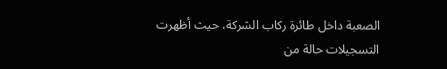الصعبة داخل طائرة ركاب الشركة، حيث أظهرت التسجيلات حالة من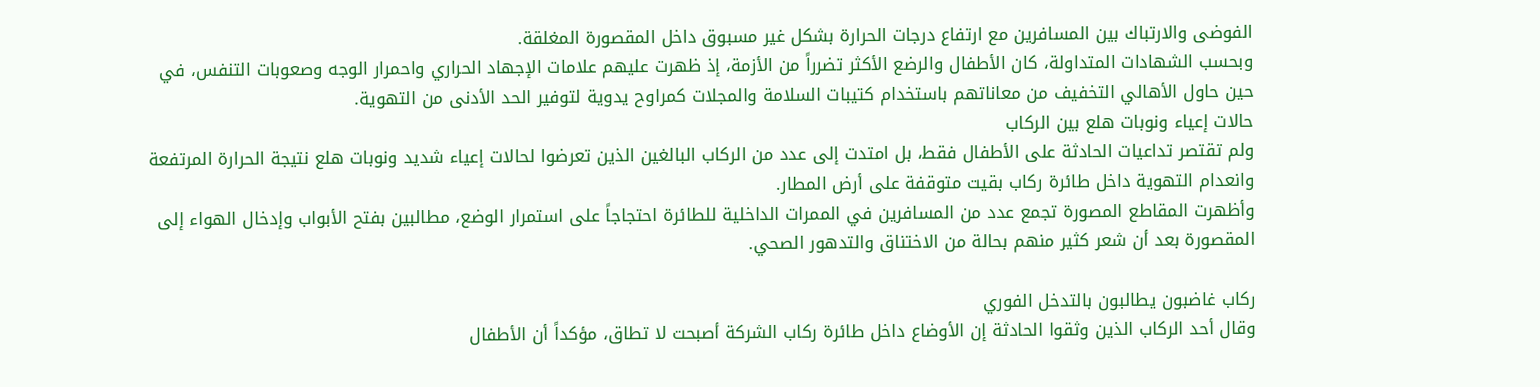الفوضى والارتباك بين المسافرين مع ارتفاع درجات الحرارة بشكل غير مسبوق داخل المقصورة المغلقة.
وبحسب الشهادات المتداولة، كان الأطفال والرضع الأكثر تضرراً من الأزمة، إذ ظهرت عليهم علامات الإجهاد الحراري واحمرار الوجه وصعوبات التنفس، في حين حاول الأهالي التخفيف من معاناتهم باستخدام كتيبات السلامة والمجلات كمراوح يدوية لتوفير الحد الأدنى من التهوية.
حالات إعياء ونوبات هلع بين الركاب
ولم تقتصر تداعيات الحادثة على الأطفال فقط، بل امتدت إلى عدد من الركاب البالغين الذين تعرضوا لحالات إعياء شديد ونوبات هلع نتيجة الحرارة المرتفعة وانعدام التهوية داخل طائرة ركاب بقيت متوقفة على أرض المطار.
وأظهرت المقاطع المصورة تجمع عدد من المسافرين في الممرات الداخلية للطائرة احتجاجاً على استمرار الوضع، مطالبين بفتح الأبواب وإدخال الهواء إلى المقصورة بعد أن شعر كثير منهم بحالة من الاختناق والتدهور الصحي.

ركاب غاضبون يطالبون بالتدخل الفوري
وقال أحد الركاب الذين وثقوا الحادثة إن الأوضاع داخل طائرة ركاب الشركة أصبحت لا تطاق، مؤكداً أن الأطفال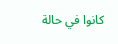كانوا في حالة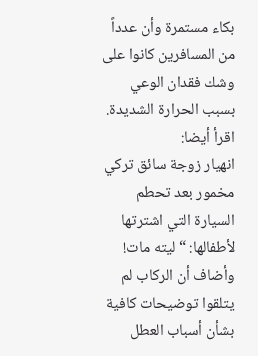بكاء مستمرة وأن عدداً من المسافرين كانوا على وشك فقدان الوعي بسبب الحرارة الشديدة.
اقرأ أيضا:
انهيار زوجة سائق تركي مخمور بعد تحطم السيارة التي اشترتها لأطفالها: “ليته مات!
وأضاف أن الركاب لم يتلقوا توضيحات كافية بشأن أسباب العطل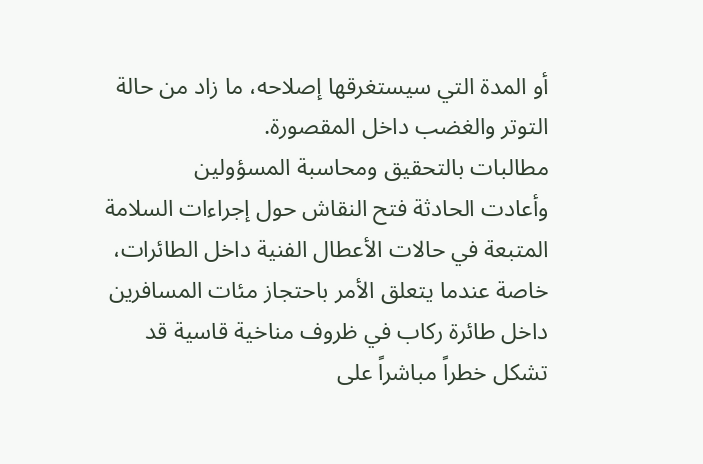أو المدة التي سيستغرقها إصلاحه، ما زاد من حالة التوتر والغضب داخل المقصورة.
مطالبات بالتحقيق ومحاسبة المسؤولين
وأعادت الحادثة فتح النقاش حول إجراءات السلامة المتبعة في حالات الأعطال الفنية داخل الطائرات، خاصة عندما يتعلق الأمر باحتجاز مئات المسافرين داخل طائرة ركاب في ظروف مناخية قاسية قد تشكل خطراً مباشراً على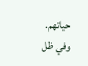حياتهم.
وفي ظل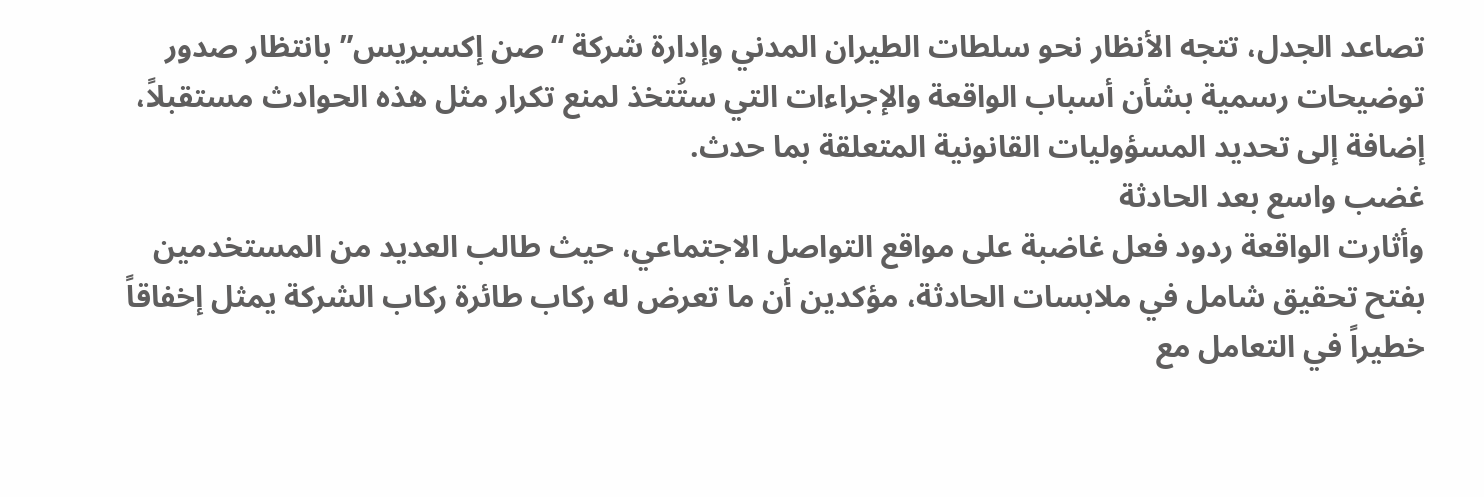تصاعد الجدل، تتجه الأنظار نحو سلطات الطيران المدني وإدارة شركة “صن إكسبريس” بانتظار صدور توضيحات رسمية بشأن أسباب الواقعة والإجراءات التي ستُتخذ لمنع تكرار مثل هذه الحوادث مستقبلاً، إضافة إلى تحديد المسؤوليات القانونية المتعلقة بما حدث.
غضب واسع بعد الحادثة
وأثارت الواقعة ردود فعل غاضبة على مواقع التواصل الاجتماعي، حيث طالب العديد من المستخدمين بفتح تحقيق شامل في ملابسات الحادثة، مؤكدين أن ما تعرض له ركاب طائرة ركاب الشركة يمثل إخفاقاً خطيراً في التعامل مع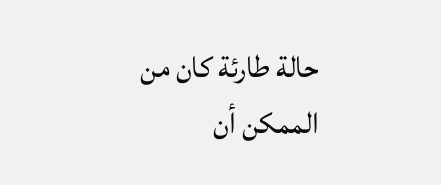حالة طارئة كان من الممكن أن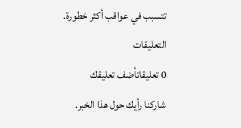تتسبب في عواقب أكثر خطورة.
التعليقات
0 تعليقاتأضف تعليقك
شاركنا رأيك حول هذا الخبر.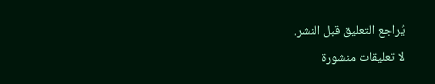يُراجع التعليق قبل النشر.
لا تعليقات منشورة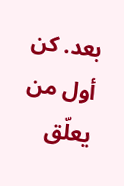بعد. كن أول من يعلّق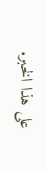على هذا الخبر.